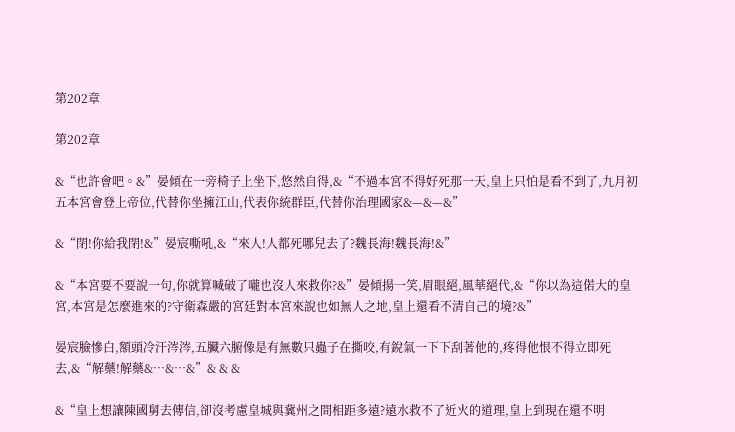第202章

第202章

&“也許會吧。&”晏傾在一旁椅子上坐下,悠然自得,&“不過本宮不得好死那一天,皇上只怕是看不到了,九月初五本宮會登上帝位,代替你坐擁江山,代表你統群臣,代替你治理國家&—&—&”

&“閉!你給我閉!&”晏宸嘶吼,&“來人!人都死哪兒去了?魏長海!魏長海!&”

&“本宮要不要說一句,你就算喊破了嚨也沒人來救你?&”晏傾揚一笑,眉眼絕,風華絕代,&“你以為這偌大的皇宮,本宮是怎麼進來的?守衛森嚴的宮廷對本宮來說也如無人之地,皇上還看不清自己的境?&”

晏宸臉慘白,額頭冷汗涔涔,五臟六腑像是有無數只蟲子在撕咬,有銳氣一下下刮著他的,疼得他恨不得立即死去,&“解藥!解藥&…&…&”& & &

&“皇上想讓陳國舅去傳信,卻沒考慮皇城與冀州之間相距多遠?遠水救不了近火的道理,皇上到現在還不明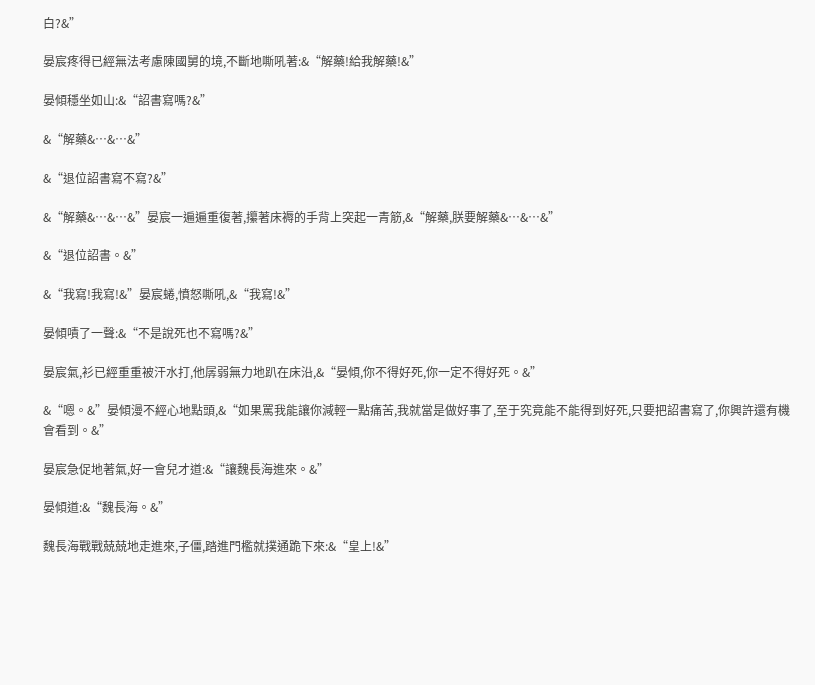白?&”

晏宸疼得已經無法考慮陳國舅的境,不斷地嘶吼著:&“解藥!給我解藥!&”

晏傾穩坐如山:&“詔書寫嗎?&”

&“解藥&…&…&”

&“退位詔書寫不寫?&”

&“解藥&…&…&”晏宸一遍遍重復著,攥著床褥的手背上突起一青筋,&“解藥,朕要解藥&…&…&”

&“退位詔書。&”

&“我寫!我寫!&”晏宸蜷,憤怒嘶吼,&“我寫!&”

晏傾嘖了一聲:&“不是說死也不寫嗎?&”

晏宸氣,衫已經重重被汗水打,他孱弱無力地趴在床沿,&“晏傾,你不得好死,你一定不得好死。&”

&“嗯。&”晏傾漫不經心地點頭,&“如果罵我能讓你減輕一點痛苦,我就當是做好事了,至于究竟能不能得到好死,只要把詔書寫了,你興許還有機會看到。&”

晏宸急促地著氣,好一會兒才道:&“讓魏長海進來。&”

晏傾道:&“魏長海。&”

魏長海戰戰兢兢地走進來,子僵,踏進門檻就撲通跪下來:&“皇上!&”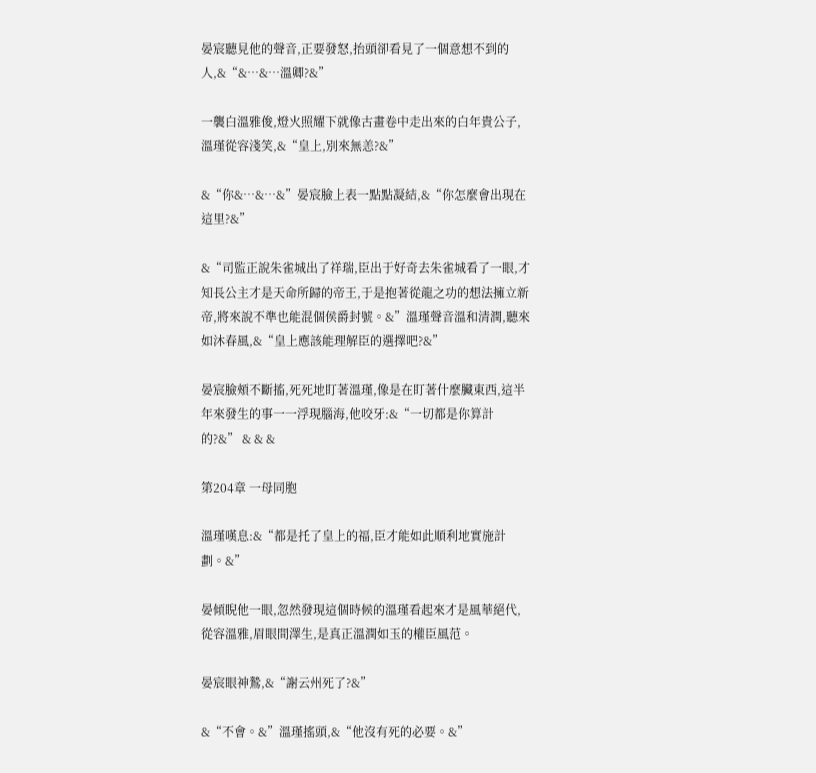晏宸聽見他的聲音,正要發怒,抬頭卻看見了一個意想不到的人,&“&…&…溫卿?&”

一襲白溫雅俊,燈火照耀下就像古畫卷中走出來的白年貴公子,溫瑾從容淺笑,&“皇上,別來無恙?&”

&“你&…&…&”晏宸臉上表一點點凝結,&“你怎麼會出現在這里?&”

&“司監正說朱雀城出了祥瑞,臣出于好奇去朱雀城看了一眼,才知長公主才是天命所歸的帝王,于是抱著從龍之功的想法擁立新帝,將來說不準也能混個侯爵封號。&”溫瑾聲音溫和清潤,聽來如沐春風,&“皇上應該能理解臣的選擇吧?&”

晏宸臉頰不斷搐,死死地盯著溫瑾,像是在盯著什麼臟東西,這半年來發生的事一一浮現腦海,他咬牙:&“一切都是你算計的?&” & & &

第204章 一母同胞

溫瑾嘆息:&“都是托了皇上的福,臣才能如此順利地實施計劃。&”

晏傾睨他一眼,忽然發現這個時候的溫瑾看起來才是風華絕代,從容溫雅,眉眼間澤生,是真正溫潤如玉的權臣風范。

晏宸眼神鷙,&“謝云州死了?&”

&“不會。&”溫瑾搖頭,&“他沒有死的必要。&”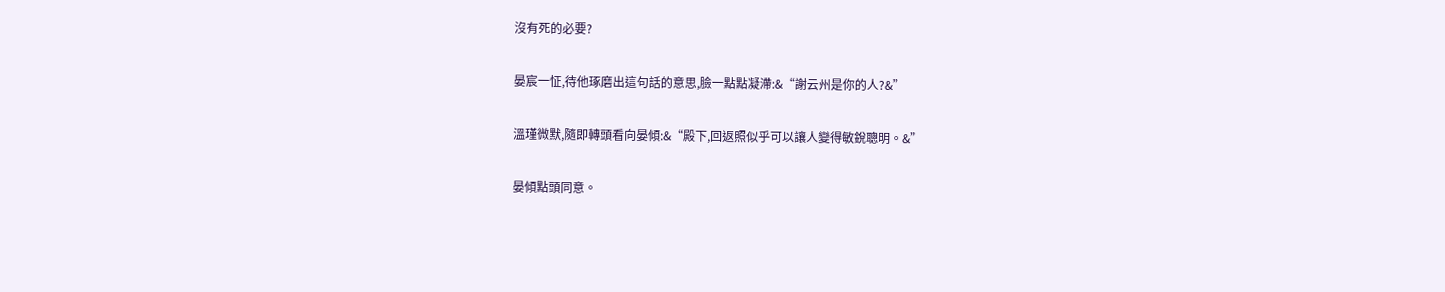沒有死的必要?

晏宸一怔,待他琢磨出這句話的意思,臉一點點凝滯:&“謝云州是你的人?&”

溫瑾微默,隨即轉頭看向晏傾:&“殿下,回返照似乎可以讓人變得敏銳聰明。&”

晏傾點頭同意。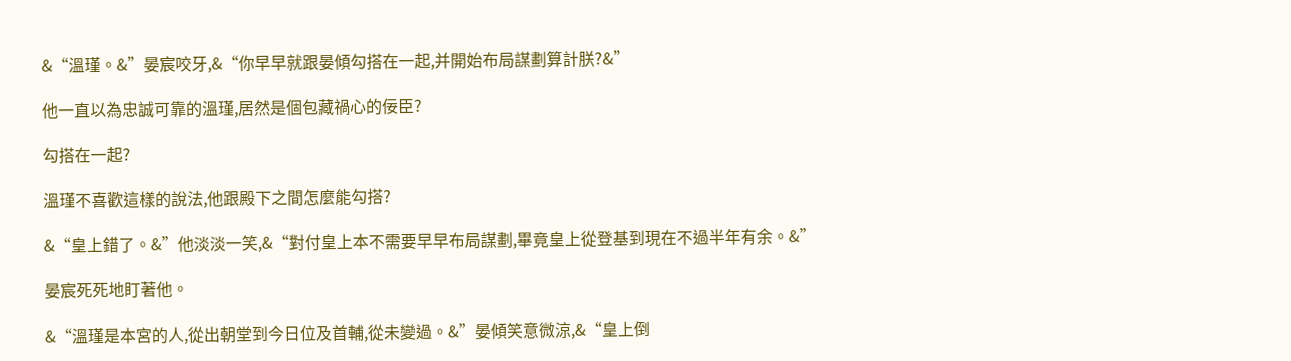&“溫瑾。&”晏宸咬牙,&“你早早就跟晏傾勾搭在一起,并開始布局謀劃算計朕?&”

他一直以為忠誠可靠的溫瑾,居然是個包藏禍心的佞臣?

勾搭在一起?

溫瑾不喜歡這樣的說法,他跟殿下之間怎麼能勾搭?

&“皇上錯了。&”他淡淡一笑,&“對付皇上本不需要早早布局謀劃,畢竟皇上從登基到現在不過半年有余。&”

晏宸死死地盯著他。

&“溫瑾是本宮的人,從出朝堂到今日位及首輔,從未變過。&”晏傾笑意微涼,&“皇上倒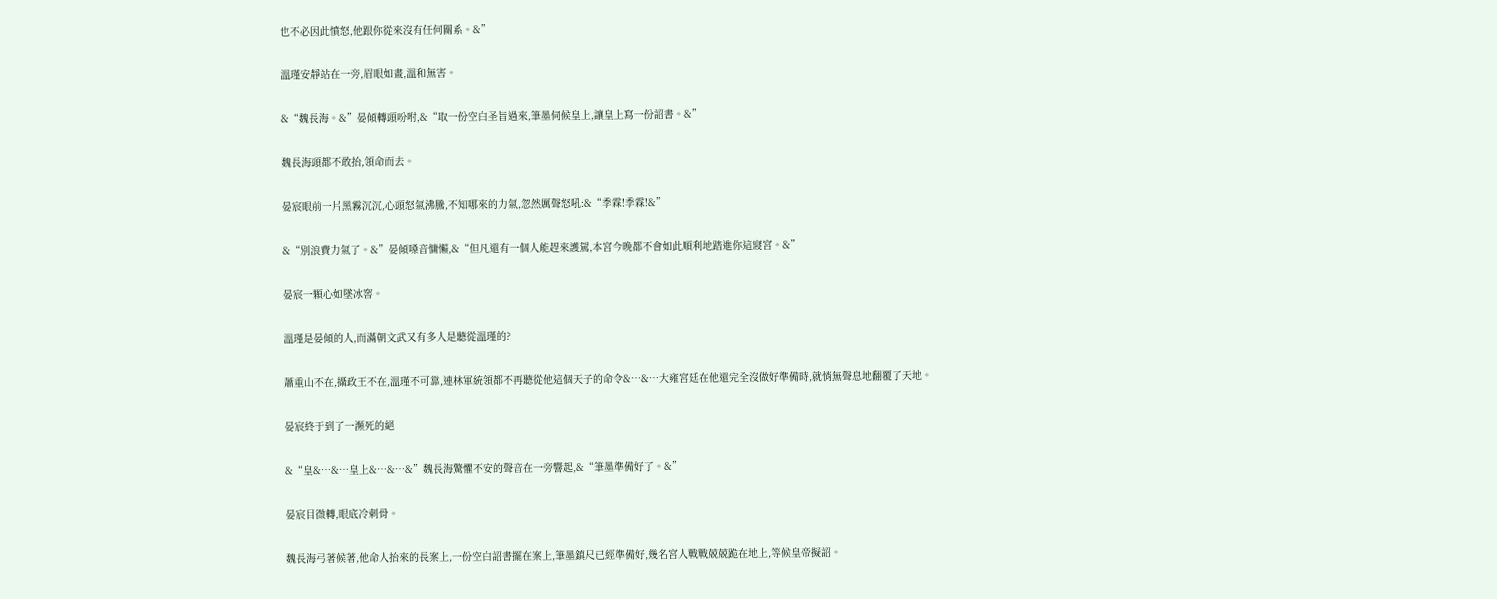也不必因此憤怒,他跟你從來沒有任何關系。&”

溫瑾安靜站在一旁,眉眼如畫,溫和無害。

&“魏長海。&”晏傾轉頭吩咐,&“取一份空白圣旨過來,筆墨伺候皇上,讓皇上寫一份詔書。&”

魏長海頭都不敢抬,領命而去。

晏宸眼前一片黑霧沉沉,心頭怒氣沸騰,不知哪來的力氣,忽然厲聲怒吼:&“季霖!季霖!&”

&“別浪費力氣了。&”晏傾嗓音慵懶,&“但凡還有一個人能趕來護駕,本宮今晚都不會如此順利地踏進你這寢宮。&”

晏宸一顆心如墜冰窖。

溫瑾是晏傾的人,而滿朝文武又有多人是聽從溫瑾的?

蕭重山不在,攝政王不在,溫瑾不可靠,連林軍統領都不再聽從他這個天子的命令&…&…大雍宮廷在他還完全沒做好準備時,就悄無聲息地翻覆了天地。

晏宸終于到了一瀕死的絕

&“皇&…&…皇上&…&…&”魏長海驚懼不安的聲音在一旁響起,&“筆墨準備好了。&”

晏宸目微轉,眼底冷刺骨。

魏長海弓著候著,他命人抬來的長案上,一份空白詔書擺在案上,筆墨鎮尺已經準備好,幾名宮人戰戰兢兢跪在地上,等候皇帝擬詔。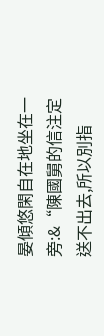晏傾悠閑自在地坐在一旁:&“陳國舅的信注定送不出去,所以別指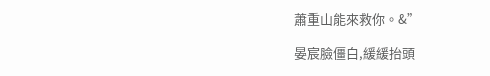蕭重山能來救你。&”

晏宸臉僵白,緩緩抬頭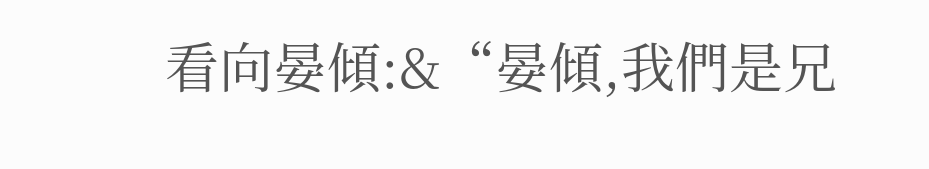看向晏傾:&“晏傾,我們是兄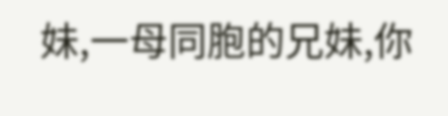妹,一母同胞的兄妹,你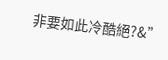非要如此冷酷絕?&”